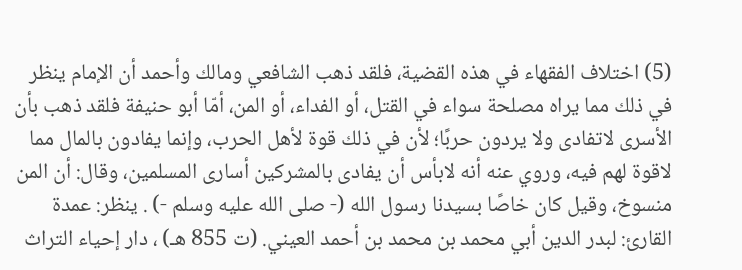(5) اختلاف الفقهاء في هذه القضية، فلقد ذهب الشافعي ومالك وأحمد أن الإمام ينظر في ذلك مما يراه مصلحة سواء في القتل، أو الفداء، أو المن، أمّا أبو حنيفة فلقد ذهب بأن الأسرى لاتفادى ولا يردون حربًا؛ لأن في ذلك قوة لأهل الحرب، وإنما يفادون بالمال مما لاقوة لهم فيه، وروي عنه أنه لابأس أن يفادى بالمشركين أسارى المسلمين، وقال: أن المن منسوخ، وقيل كان خاصًا بسيدنا رسول الله (- صلى الله عليه وسلم -) . ينظر: عمدة القارئ: لبدر الدين أبي محمد بن محمد بن أحمد العيني. (ت 855 هـ) ، دار إحياء التراث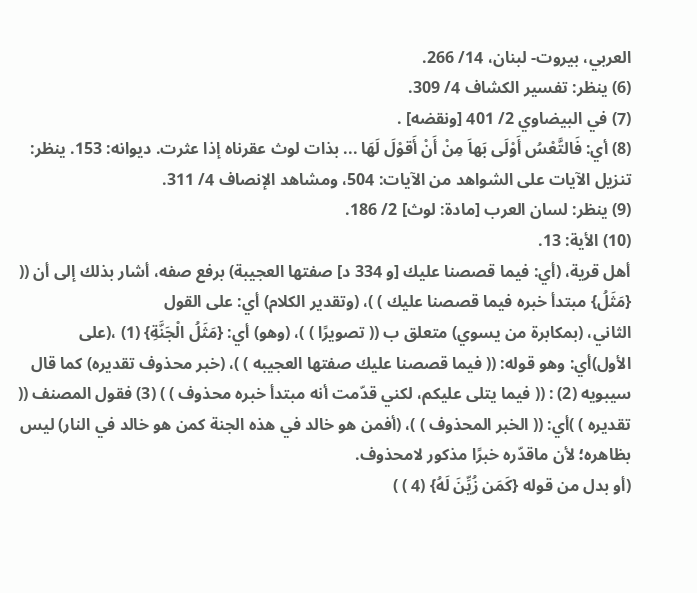العربي، بيروت- لبنان، 14/ 266.
(6) ينظر: تفسير الكشاف 4/ 309.
(7) في البيضاوي 2/ 401 [ونقضه] .
(8) أي: فَالتَّعْسُ أَوْلَى بَهاَ مِنْ أَنْ أَقوْلَ لَهَا ... بذات لوث عقرناه إذا عثرت. ديوانه: 153. ينظر: تنزيل الآيات على الشواهد من الآيات: 504، ومشاهد الإنصاف 4/ 311.
(9) ينظر: لسان العرب [مادة: لوث] 2/ 186.
(10) الأية: 13.
أهل قرية، (أي: فيما قصصنا عليك [و 334 د] صفتها العجيبة) برفع صفه، أشار بذلك إلى أن (( {مَثَلُ} مبتدأ خبره فيما قصصنا عليك ) )، (وتقدير الكلام) أي: على القول
الثاني، (بمكابرة من يسوي) متعلق ب (( تصويرًا ) )، (وهو) أي: {مَثَلُ الْجَنَّةِ} (1) ،(على
الأول)أي: وهو قوله: (( فيما قصصنا عليك صفتها العجيبه ) )، (خبر محذوف تقديره) كما قال سيبويه (2) : (( فيما يتلى عليكم، لكني قدّمت أنه مبتدأ خبره محذوف ) ) (3) فقول المصنف (( تقديره ) )أي: (( الخبر المحذوف ) )، (أفمن هو خالد في هذه الجنة كمن هو خالد في النار) ليس بظاهره؛ لأن ماقدّره خبرًا مذكور لامحذوف.
(أو بدل من قوله {كَمَن زُيِّنَ لَهُ} (4 ) )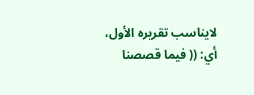لايناسب تقريره الأول، أي: (( فيما قصصنا